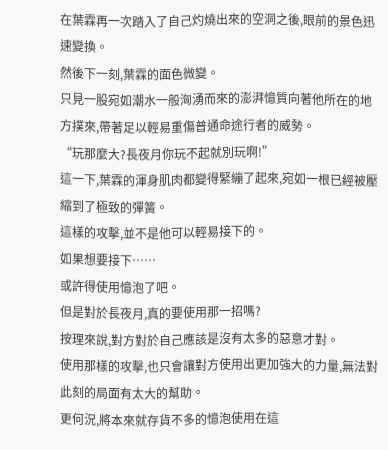在葉霖再一次踏入了自己灼燒出來的空洞之後,眼前的景色迅速變換。
然後下一刻,葉霖的面色微變。
只見一股宛如潮水一般洶湧而來的澎湃憶質向著他所在的地方撲來,帶著足以輕易重傷普通命途行者的威勢。
“玩那麼大?長夜月你玩不起就別玩啊!”
這一下,葉霖的渾身肌肉都變得緊繃了起來,宛如一根已經被壓縮到了極致的彈簧。
這樣的攻擊,並不是他可以輕易接下的。
如果想要接下……
或許得使用憶泡了吧。
但是對於長夜月,真的要使用那一招嗎?
按理來說,對方對於自己應該是沒有太多的惡意才對。
使用那樣的攻擊,也只會讓對方使用出更加強大的力量,無法對此刻的局面有太大的幫助。
更何況,將本來就存貨不多的憶泡使用在這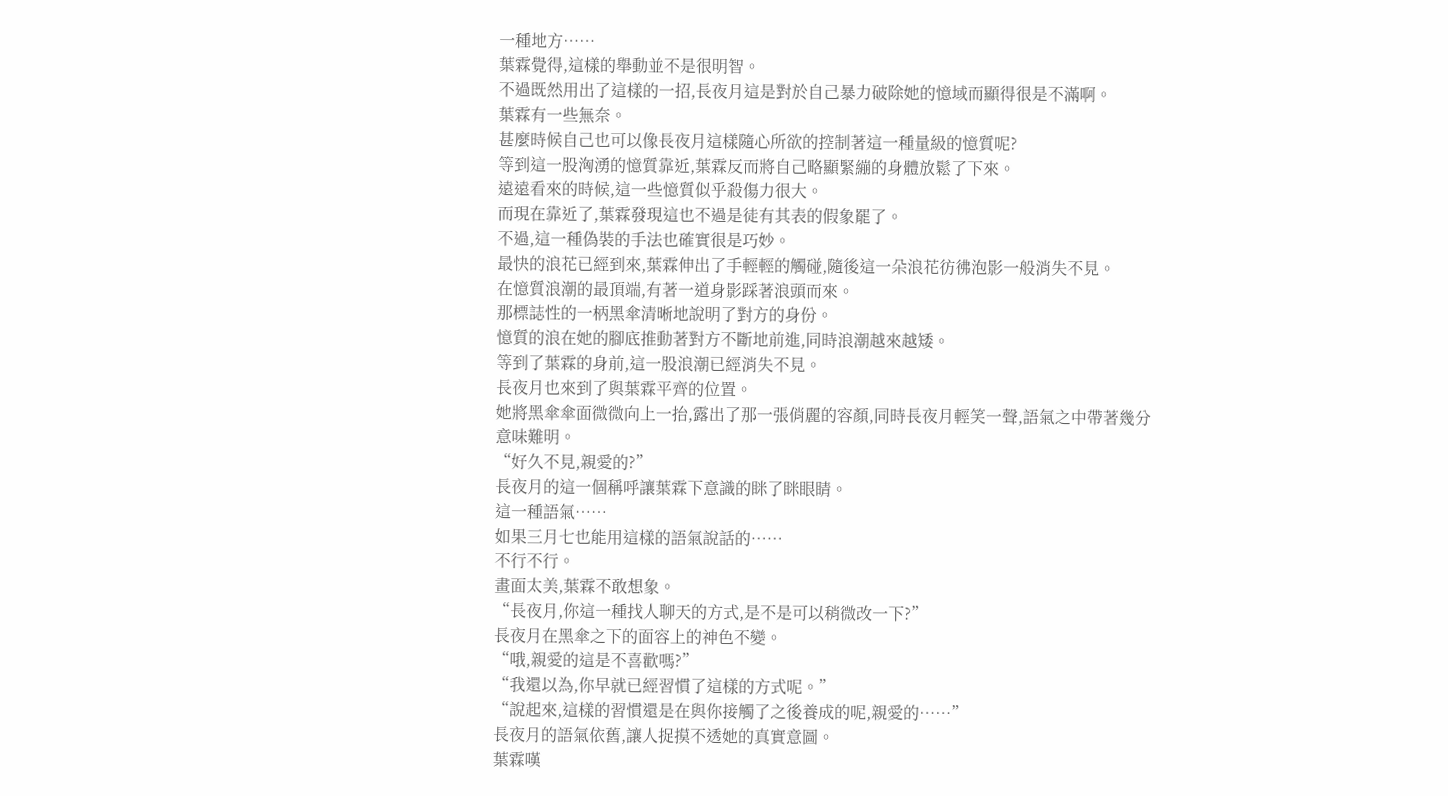一種地方……
葉霖覺得,這樣的舉動並不是很明智。
不過既然用出了這樣的一招,長夜月這是對於自己暴力破除她的憶域而顯得很是不滿啊。
葉霖有一些無奈。
甚麼時候自己也可以像長夜月這樣隨心所欲的控制著這一種量級的憶質呢?
等到這一股洶湧的憶質靠近,葉霖反而將自己略顯緊繃的身體放鬆了下來。
遠遠看來的時候,這一些憶質似乎殺傷力很大。
而現在靠近了,葉霖發現這也不過是徒有其表的假象罷了。
不過,這一種偽裝的手法也確實很是巧妙。
最快的浪花已經到來,葉霖伸出了手輕輕的觸碰,隨後這一朵浪花彷彿泡影一般消失不見。
在憶質浪潮的最頂端,有著一道身影踩著浪頭而來。
那標誌性的一柄黑傘清晰地說明了對方的身份。
憶質的浪在她的腳底推動著對方不斷地前進,同時浪潮越來越矮。
等到了葉霖的身前,這一股浪潮已經消失不見。
長夜月也來到了與葉霖平齊的位置。
她將黑傘傘面微微向上一抬,露出了那一張俏麗的容顏,同時長夜月輕笑一聲,語氣之中帶著幾分意味難明。
“好久不見,親愛的?”
長夜月的這一個稱呼讓葉霖下意識的眯了眯眼睛。
這一種語氣……
如果三月七也能用這樣的語氣說話的……
不行不行。
畫面太美,葉霖不敢想象。
“長夜月,你這一種找人聊天的方式,是不是可以稍微改一下?”
長夜月在黑傘之下的面容上的神色不變。
“哦,親愛的這是不喜歡嗎?”
“我還以為,你早就已經習慣了這樣的方式呢。”
“說起來,這樣的習慣還是在與你接觸了之後養成的呢,親愛的……”
長夜月的語氣依舊,讓人捉摸不透她的真實意圖。
葉霖嘆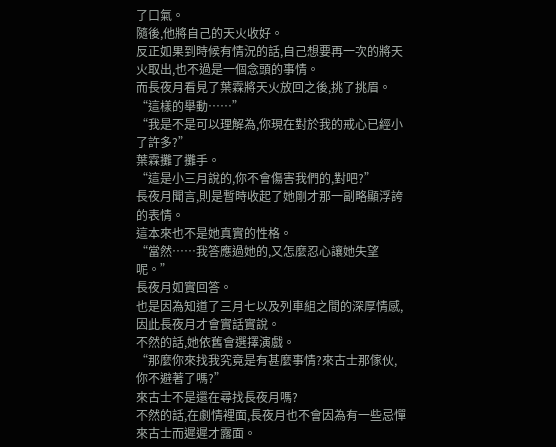了口氣。
隨後,他將自己的天火收好。
反正如果到時候有情況的話,自己想要再一次的將天火取出,也不過是一個念頭的事情。
而長夜月看見了葉霖將天火放回之後,挑了挑眉。
“這樣的舉動……”
“我是不是可以理解為,你現在對於我的戒心已經小了許多?”
葉霖攤了攤手。
“這是小三月說的,你不會傷害我們的,對吧?”
長夜月聞言,則是暫時收起了她剛才那一副略顯浮誇的表情。
這本來也不是她真實的性格。
“當然……我答應過她的,又怎麼忍心讓她失望呢。”
長夜月如實回答。
也是因為知道了三月七以及列車組之間的深厚情感,因此長夜月才會實話實說。
不然的話,她依舊會選擇演戲。
“那麼你來找我究竟是有甚麼事情?來古士那傢伙,你不避著了嗎?”
來古士不是還在尋找長夜月嗎?
不然的話,在劇情裡面,長夜月也不會因為有一些忌憚來古士而遲遲才露面。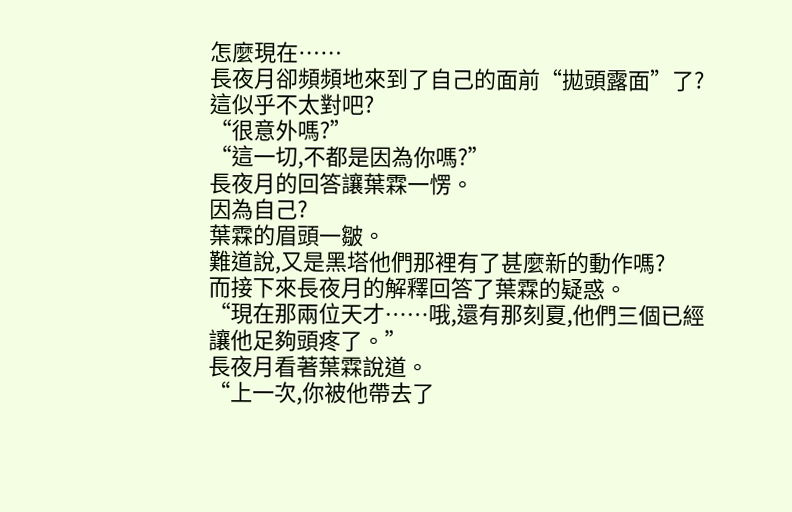怎麼現在……
長夜月卻頻頻地來到了自己的面前“拋頭露面”了?
這似乎不太對吧?
“很意外嗎?”
“這一切,不都是因為你嗎?”
長夜月的回答讓葉霖一愣。
因為自己?
葉霖的眉頭一皺。
難道說,又是黑塔他們那裡有了甚麼新的動作嗎?
而接下來長夜月的解釋回答了葉霖的疑惑。
“現在那兩位天才……哦,還有那刻夏,他們三個已經讓他足夠頭疼了。”
長夜月看著葉霖說道。
“上一次,你被他帶去了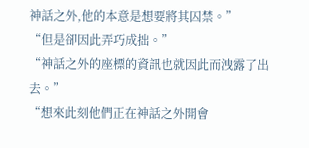神話之外,他的本意是想要將其囚禁。”
“但是卻因此弄巧成拙。”
“神話之外的座標的資訊也就因此而洩露了出去。”
“想來此刻他們正在神話之外開會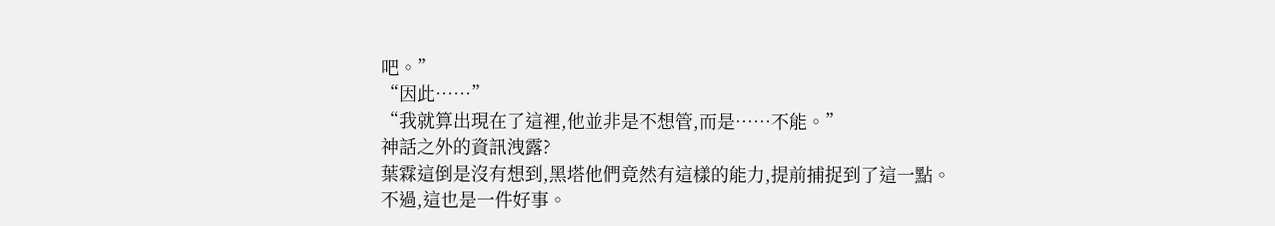吧。”
“因此……”
“我就算出現在了這裡,他並非是不想管,而是……不能。”
神話之外的資訊洩露?
葉霖這倒是沒有想到,黑塔他們竟然有這樣的能力,提前捕捉到了這一點。
不過,這也是一件好事。